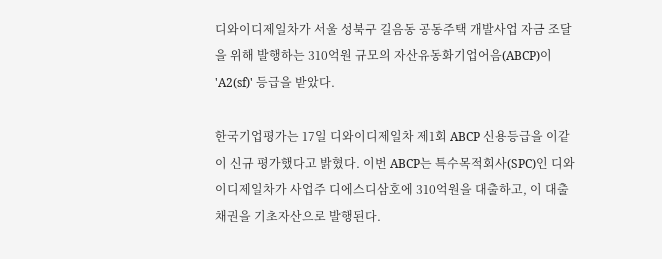디와이디제일차가 서울 성북구 길음동 공동주택 개발사업 자금 조달을 위해 발행하는 310억원 규모의 자산유동화기업어음(ABCP)이 'A2(sf)' 등급을 받았다.

한국기업평가는 17일 디와이디제일차 제1회 ABCP 신용등급을 이같이 신규 평가했다고 밝혔다. 이번 ABCP는 특수목적회사(SPC)인 디와이디제일차가 사업주 디에스디삼호에 310억원을 대출하고, 이 대출채권을 기초자산으로 발행된다.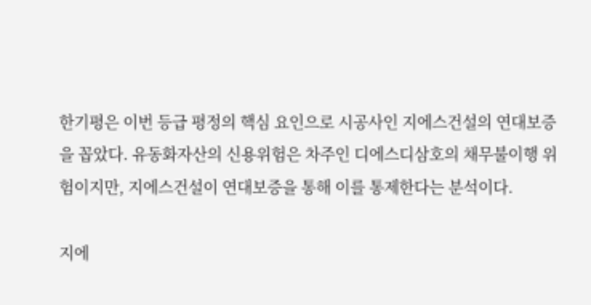한기평은 이번 등급 평정의 핵심 요인으로 시공사인 지에스건설의 연대보증을 꼽았다. 유동화자산의 신용위험은 차주인 디에스디삼호의 채무불이행 위험이지만, 지에스건설이 연대보증을 통해 이를 통제한다는 분석이다.

지에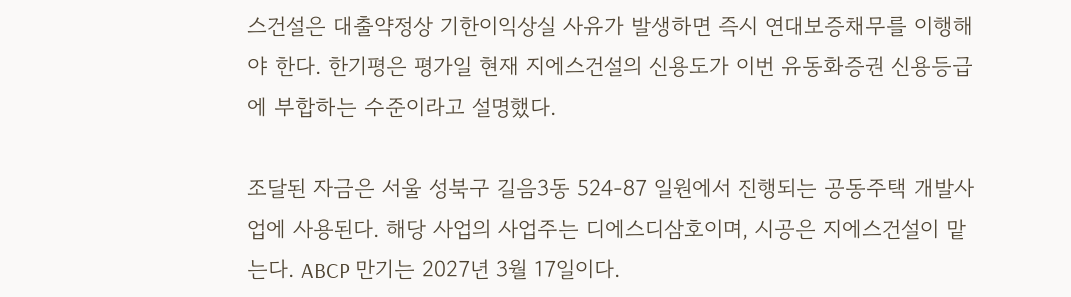스건설은 대출약정상 기한이익상실 사유가 발생하면 즉시 연대보증채무를 이행해야 한다. 한기평은 평가일 현재 지에스건설의 신용도가 이번 유동화증권 신용등급에 부합하는 수준이라고 설명했다.

조달된 자금은 서울 성북구 길음3동 524-87 일원에서 진행되는 공동주택 개발사업에 사용된다. 해당 사업의 사업주는 디에스디삼호이며, 시공은 지에스건설이 맡는다. ABCP 만기는 2027년 3월 17일이다.